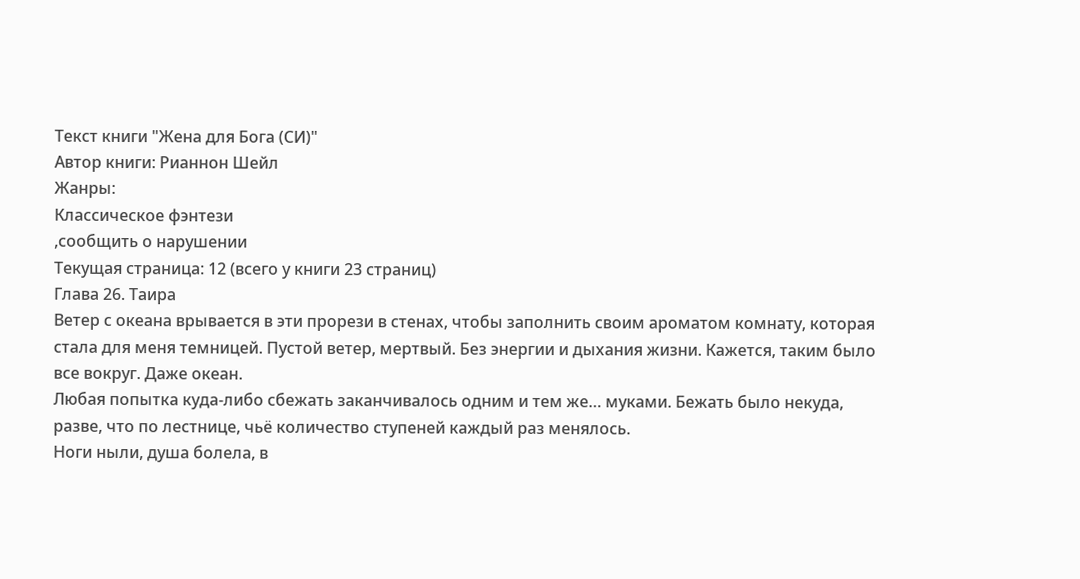Текст книги "Жена для Бога (СИ)"
Автор книги: Рианнон Шейл
Жанры:
Классическое фэнтези
,сообщить о нарушении
Текущая страница: 12 (всего у книги 23 страниц)
Глава 26. Таира
Ветер с океана врывается в эти прорези в стенах, чтобы заполнить своим ароматом комнату, которая стала для меня темницей. Пустой ветер, мертвый. Без энергии и дыхания жизни. Кажется, таким было все вокруг. Даже океан.
Любая попытка куда-либо сбежать заканчивалось одним и тем же… муками. Бежать было некуда, разве, что по лестнице, чьё количество ступеней каждый раз менялось.
Ноги ныли, душа болела, в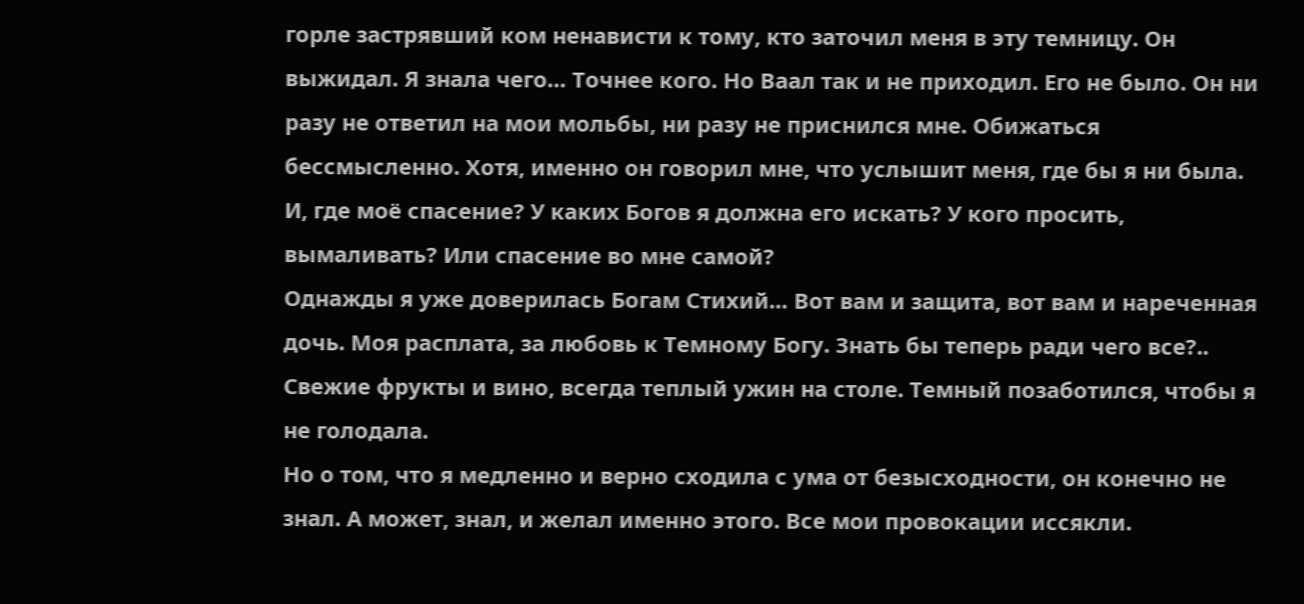горле застрявший ком ненависти к тому, кто заточил меня в эту темницу. Он выжидал. Я знала чего… Точнее кого. Но Ваал так и не приходил. Его не было. Он ни разу не ответил на мои мольбы, ни разу не приснился мне. Обижаться бессмысленно. Хотя, именно он говорил мне, что услышит меня, где бы я ни была. И, где моё спасение? У каких Богов я должна его искать? У кого просить, вымаливать? Или спасение во мне самой?
Однажды я уже доверилась Богам Стихий… Вот вам и защита, вот вам и нареченная дочь. Моя расплата, за любовь к Темному Богу. Знать бы теперь ради чего все?..
Свежие фрукты и вино, всегда теплый ужин на столе. Темный позаботился, чтобы я не голодала.
Но о том, что я медленно и верно сходила с ума от безысходности, он конечно не знал. А может, знал, и желал именно этого. Все мои провокации иссякли.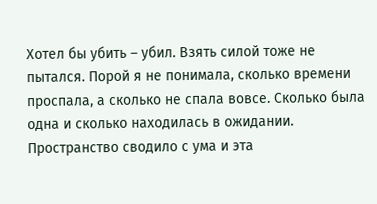Хотел бы убить – убил. Взять силой тоже не пытался. Порой я не понимала, сколько времени проспала, а сколько не спала вовсе. Сколько была одна и сколько находилась в ожидании. Пространство сводило с ума и эта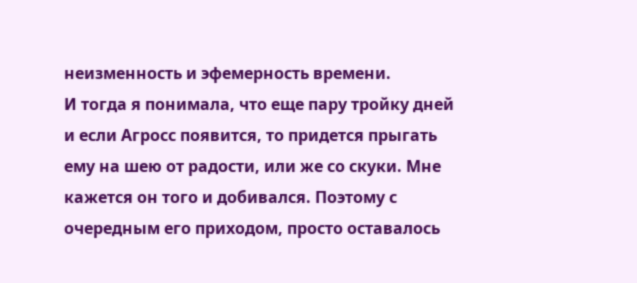неизменность и эфемерность времени.
И тогда я понимала, что еще пару тройку дней и если Агросс появится, то придется прыгать ему на шею от радости, или же со скуки. Мне кажется он того и добивался. Поэтому с очередным его приходом, просто оставалось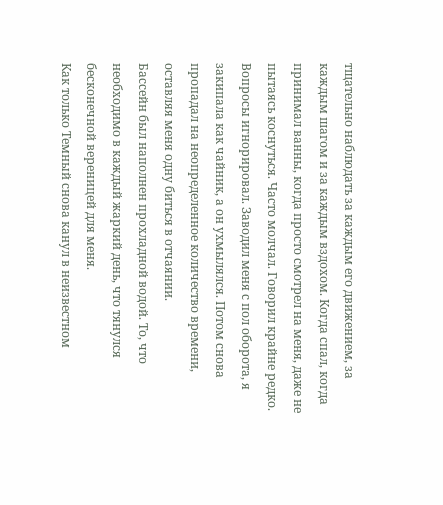тщательно наблюдать за каждым его движением, за каждым шагом и за каждым вздохом. Когда спал, когда принимал ванны, когда просто смотрел на меня, даже не пытаясь коснуться. Часто молчал. Говорил крайне редко. Вопросы игнорировал. Заводил меня с пол оборота, я закипала как чайник, а он ухмылялся. Потом снова пропадал на неопределенное количество времени, оставляя меня одну биться в отчаянии.
Бассейн был наполнен прохладной водой. То, что необходимо в каждый жаркий день, что тянулся бесконечной вереницей для меня.
Как только Темный снова канул в неизвестном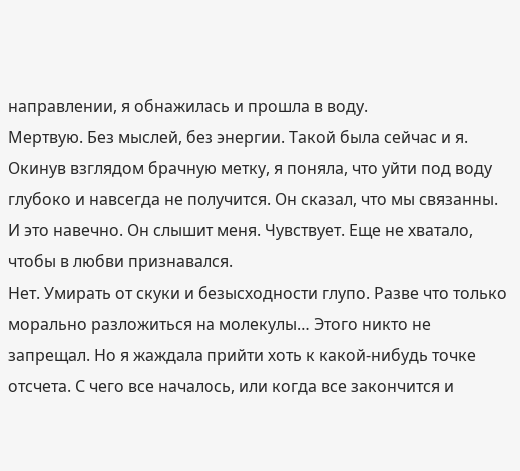направлении, я обнажилась и прошла в воду.
Мертвую. Без мыслей, без энергии. Такой была сейчас и я.
Окинув взглядом брачную метку, я поняла, что уйти под воду глубоко и навсегда не получится. Он сказал, что мы связанны. И это навечно. Он слышит меня. Чувствует. Еще не хватало, чтобы в любви признавался.
Нет. Умирать от скуки и безысходности глупо. Разве что только морально разложиться на молекулы… Этого никто не запрещал. Но я жаждала прийти хоть к какой-нибудь точке отсчета. С чего все началось, или когда все закончится и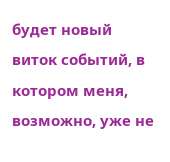будет новый виток событий, в котором меня, возможно, уже не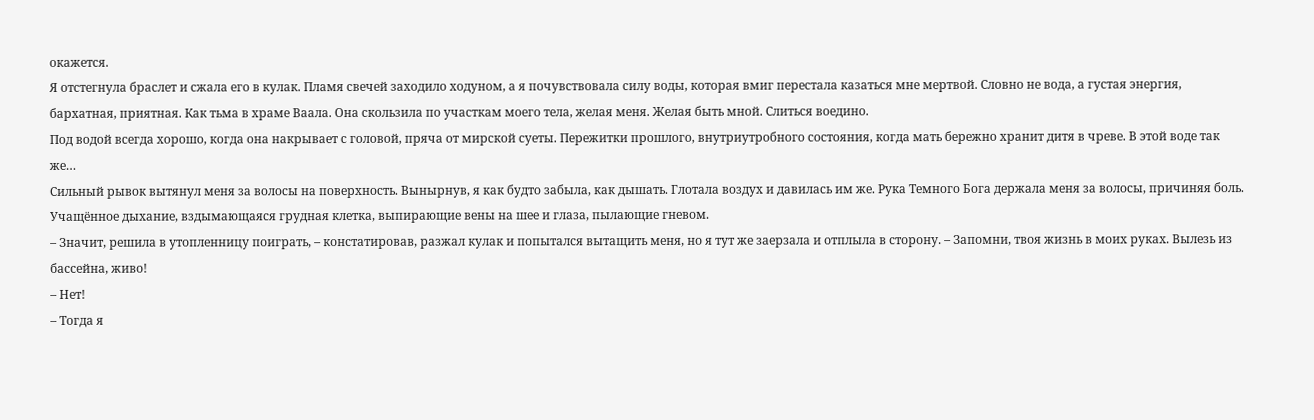окажется.
Я отстегнула браслет и сжала его в кулак. Пламя свечей заходило ходуном, а я почувствовала силу воды, которая вмиг перестала казаться мне мертвой. Словно не вода, а густая энергия, бархатная, приятная. Как тьма в храме Ваала. Она скользила по участкам моего тела, желая меня. Желая быть мной. Слиться воедино.
Под водой всегда хорошо, когда она накрывает с головой, пряча от мирской суеты. Пережитки прошлого, внутриутробного состояния, когда мать бережно хранит дитя в чреве. В этой воде так же…
Сильный рывок вытянул меня за волосы на поверхность. Вынырнув, я как будто забыла, как дышать. Глотала воздух и давилась им же. Рука Темного Бога держала меня за волосы, причиняя боль. Учащённое дыхание, вздымающаяся грудная клетка, выпирающие вены на шее и глаза, пылающие гневом.
– Значит, решила в утопленницу поиграть, – констатировав, разжал кулак и попытался вытащить меня, но я тут же заерзала и отплыла в сторону. – Запомни, твоя жизнь в моих руках. Вылезь из бассейна, живо!
– Нет!
– Тогда я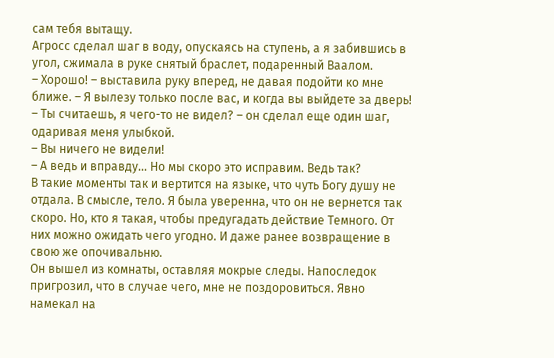сам тебя вытащу.
Агросс сделал шаг в воду, опускаясь на ступень, а я забившись в угол, сжимала в руке снятый браслет, подаренный Ваалом.
– Хорошо! – выставила руку вперед, не давая подойти ко мне ближе. – Я вылезу только после вас, и когда вы выйдете за дверь!
– Ты считаешь, я чего-то не видел? – он сделал еще один шаг, одаривая меня улыбкой.
– Вы ничего не видели!
– А ведь и вправду... Но мы скоро это исправим. Ведь так?
В такие моменты так и вертится на языке, что чуть Богу душу не отдала. В смысле, тело. Я была уверенна, что он не вернется так скоро. Но, кто я такая, чтобы предугадать действие Темного. От них можно ожидать чего угодно. И даже ранее возвращение в свою же опочивальню.
Он вышел из комнаты, оставляя мокрые следы. Напоследок пригрозил, что в случае чего, мне не поздоровиться. Явно намекал на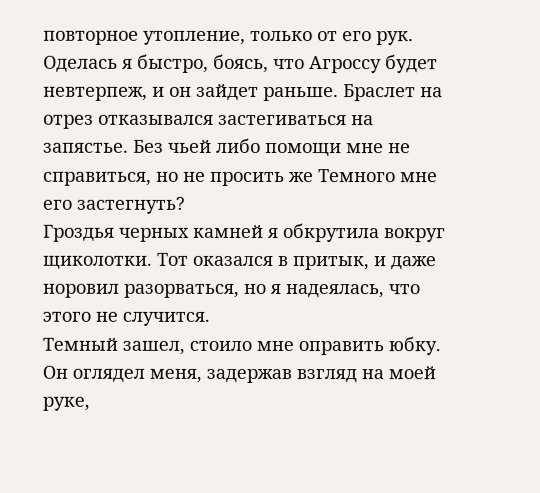повторное утопление, только от его рук. Оделась я быстро, боясь, что Агроссу будет невтерпеж, и он зайдет раньше. Браслет на отрез отказывался застегиваться на запястье. Без чьей либо помощи мне не справиться, но не просить же Темного мне его застегнуть?
Гроздья черных камней я обкрутила вокруг щиколотки. Тот оказался в притык, и даже норовил разорваться, но я надеялась, что этого не случится.
Темный зашел, стоило мне оправить юбку. Он оглядел меня, задержав взгляд на моей руке,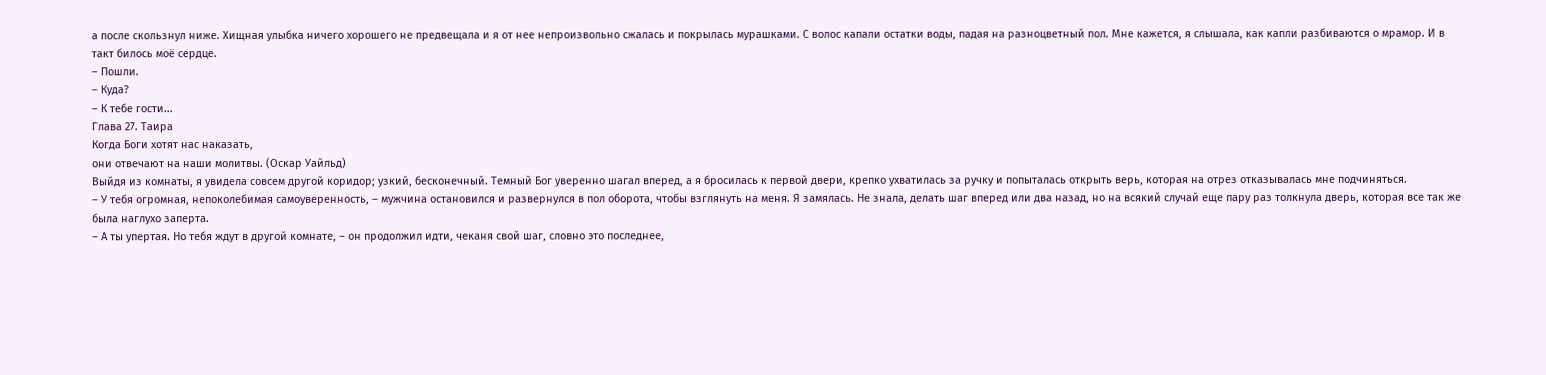а после скользнул ниже. Хищная улыбка ничего хорошего не предвещала и я от нее непроизвольно сжалась и покрылась мурашками. С волос капали остатки воды, падая на разноцветный пол. Мне кажется, я слышала, как капли разбиваются о мрамор. И в такт билось моё сердце.
– Пошли.
– Куда?
– К тебе гости...
Глава 27. Таира
Когда Боги хотят нас наказать,
они отвечают на наши молитвы. (Оскар Уайльд)
Выйдя из комнаты, я увидела совсем другой коридор; узкий, бесконечный. Темный Бог уверенно шагал вперед, а я бросилась к первой двери, крепко ухватилась за ручку и попыталась открыть верь, которая на отрез отказывалась мне подчиняться.
– У тебя огромная, непоколебимая самоуверенность, – мужчина остановился и развернулся в пол оборота, чтобы взглянуть на меня. Я замялась. Не знала, делать шаг вперед или два назад, но на всякий случай еще пару раз толкнула дверь, которая все так же была наглухо заперта.
– А ты упертая. Но тебя ждут в другой комнате, – он продолжил идти, чеканя свой шаг, словно это последнее,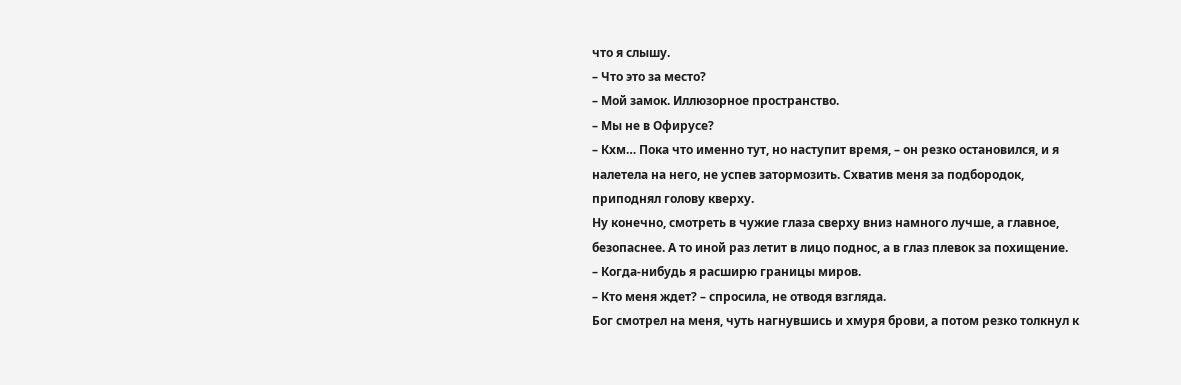что я слышу.
– Что это за место?
– Мой замок. Иллюзорное пространство.
– Мы не в Офирусе?
– Кхм… Пока что именно тут, но наступит время, – он резко остановился, и я налетела на него, не успев затормозить. Схватив меня за подбородок, приподнял голову кверху.
Ну конечно, смотреть в чужие глаза сверху вниз намного лучше, а главное, безопаснее. А то иной раз летит в лицо поднос, а в глаз плевок за похищение.
– Когда-нибудь я расширю границы миров.
– Кто меня ждет? – спросила, не отводя взгляда.
Бог смотрел на меня, чуть нагнувшись и хмуря брови, а потом резко толкнул к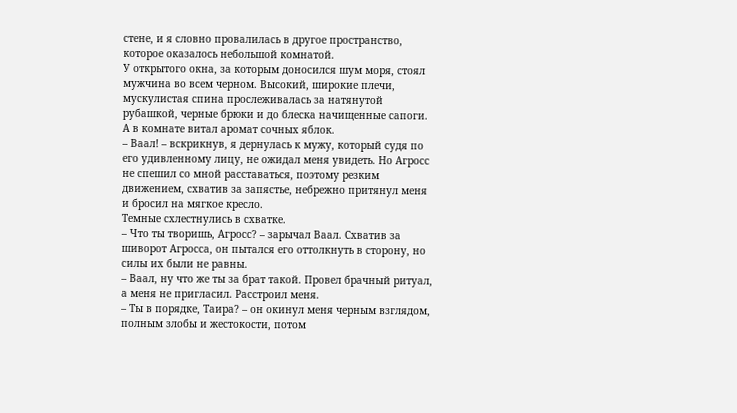стене, и я словно провалилась в другое пространство, которое оказалось небольшой комнатой.
У открытого окна, за которым доносился шум моря, стоял мужчина во всем черном. Высокий, широкие плечи, мускулистая спина прослеживалась за натянутой рубашкой, черные брюки и до блеска начищенные сапоги. А в комнате витал аромат сочных яблок.
– Ваал! – вскрикнув, я дернулась к мужу, который судя по его удивленному лицу, не ожидал меня увидеть. Но Агросс не спешил со мной расставаться, поэтому резким движением, схватив за запястье, небрежно притянул меня и бросил на мягкое кресло.
Темные схлестнулись в схватке.
– Что ты творишь, Агросс? – зарычал Ваал. Схватив за шиворот Агросса, он пытался его оттолкнуть в сторону, но силы их были не равны.
– Ваал, ну что же ты за брат такой. Провел брачный ритуал, а меня не пригласил. Расстроил меня.
– Ты в порядке, Таира? – он окинул меня черным взглядом, полным злобы и жестокости, потом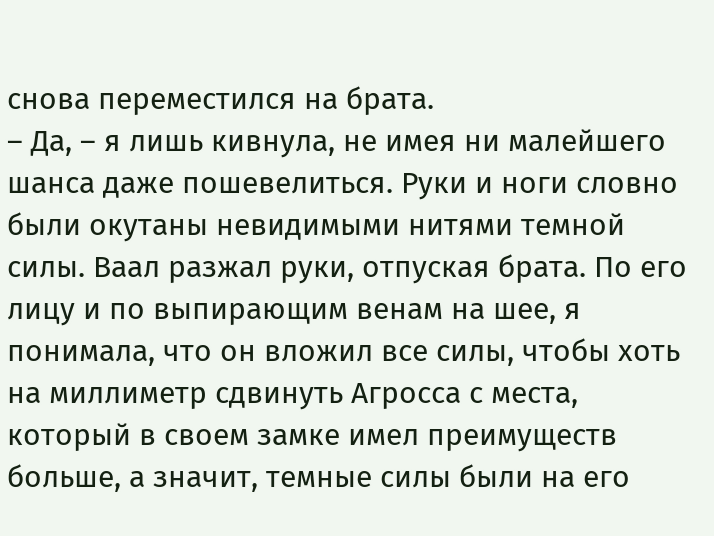снова переместился на брата.
– Да, – я лишь кивнула, не имея ни малейшего шанса даже пошевелиться. Руки и ноги словно были окутаны невидимыми нитями темной силы. Ваал разжал руки, отпуская брата. По его лицу и по выпирающим венам на шее, я понимала, что он вложил все силы, чтобы хоть на миллиметр сдвинуть Агросса с места, который в своем замке имел преимуществ больше, а значит, темные силы были на его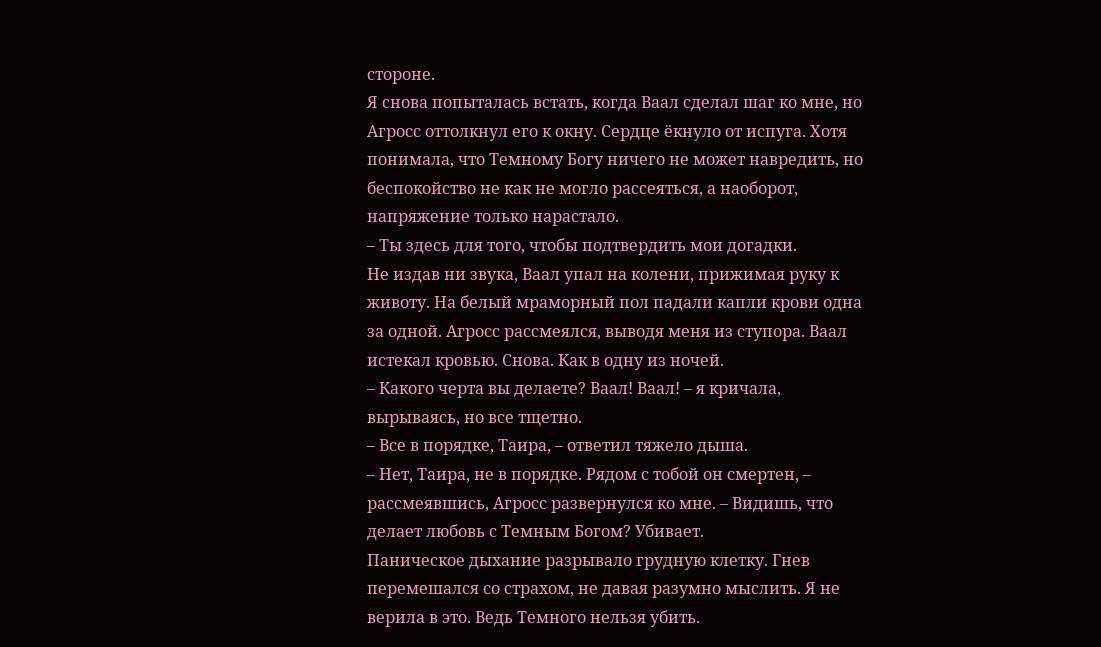стороне.
Я снова попыталась встать, когда Ваал сделал шаг ко мне, но Агросс оттолкнул его к окну. Сердце ёкнуло от испуга. Хотя понимала, что Темному Богу ничего не может навредить, но беспокойство не как не могло рассеяться, а наоборот, напряжение только нарастало.
– Ты здесь для того, чтобы подтвердить мои догадки.
Не издав ни звука, Ваал упал на колени, прижимая руку к животу. На белый мраморный пол падали капли крови одна за одной. Агросс рассмеялся, выводя меня из ступора. Ваал истекал кровью. Снова. Как в одну из ночей.
– Какого черта вы делаете? Ваал! Ваал! – я кричала, вырываясь, но все тщетно.
– Все в порядке, Таира, – ответил тяжело дыша.
– Нет, Таира, не в порядке. Рядом с тобой он смертен, – рассмеявшись, Агросс развернулся ко мне. – Видишь, что делает любовь с Темным Богом? Убивает.
Паническое дыхание разрывало грудную клетку. Гнев перемешался со страхом, не давая разумно мыслить. Я не верила в это. Ведь Темного нельзя убить.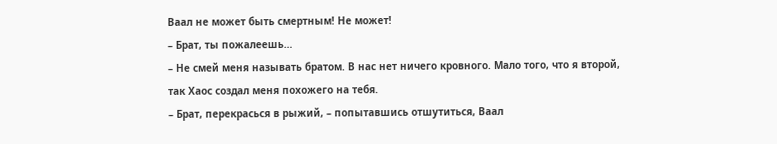Ваал не может быть смертным! Не может!
– Брат, ты пожалеешь…
– Не смей меня называть братом. В нас нет ничего кровного. Мало того, что я второй, так Хаос создал меня похожего на тебя.
– Брат, перекрасься в рыжий, – попытавшись отшутиться, Ваал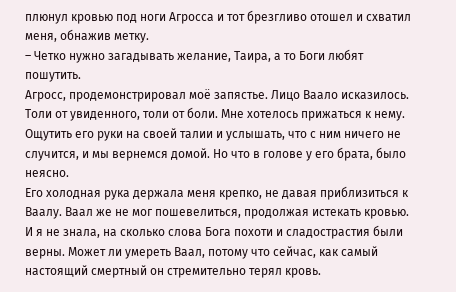плюнул кровью под ноги Агросса и тот брезгливо отошел и схватил меня, обнажив метку.
– Четко нужно загадывать желание, Таира, а то Боги любят пошутить.
Агросс, продемонстрировал моё запястье. Лицо Ваало исказилось. Толи от увиденного, толи от боли. Мне хотелось прижаться к нему. Ощутить его руки на своей талии и услышать, что с ним ничего не случится, и мы вернемся домой. Но что в голове у его брата, было неясно.
Его холодная рука держала меня крепко, не давая приблизиться к Ваалу. Ваал же не мог пошевелиться, продолжая истекать кровью. И я не знала, на сколько слова Бога похоти и сладострастия были верны. Может ли умереть Ваал, потому что сейчас, как самый настоящий смертный он стремительно терял кровь.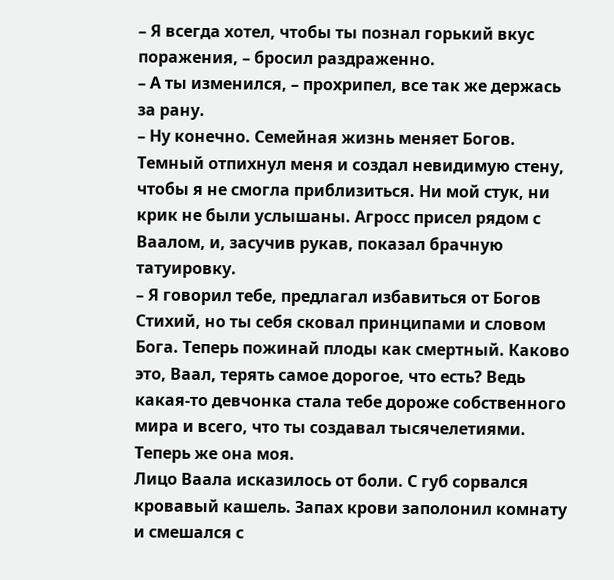– Я всегда хотел, чтобы ты познал горький вкус поражения, – бросил раздраженно.
– А ты изменился, – прохрипел, все так же держась за рану.
– Ну конечно. Семейная жизнь меняет Богов.
Темный отпихнул меня и создал невидимую стену, чтобы я не смогла приблизиться. Ни мой стук, ни крик не были услышаны. Агросс присел рядом с Ваалом, и, засучив рукав, показал брачную татуировку.
– Я говорил тебе, предлагал избавиться от Богов Стихий, но ты себя сковал принципами и словом Бога. Теперь пожинай плоды как смертный. Каково это, Ваал, терять самое дорогое, что есть? Ведь какая-то девчонка стала тебе дороже собственного мира и всего, что ты создавал тысячелетиями. Теперь же она моя.
Лицо Ваала исказилось от боли. С губ сорвался кровавый кашель. Запах крови заполонил комнату и смешался с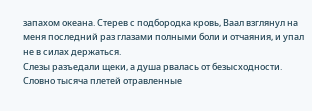запахом океана. Стерев с подбородка кровь, Ваал взглянул на меня последний раз глазами полными боли и отчаяния, и упал не в силах держаться.
Слезы разъедали щеки, а душа рвалась от безысходности. Словно тысяча плетей отравленные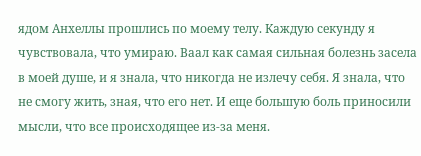ядом Анхеллы прошлись по моему телу. Каждую секунду я чувствовала, что умираю. Ваал как самая сильная болезнь засела в моей душе, и я знала, что никогда не излечу себя. Я знала, что не смогу жить, зная, что его нет. И еще большую боль приносили мысли, что все происходящее из-за меня.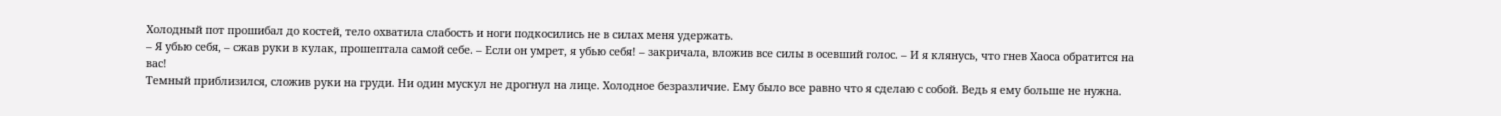Холодный пот прошибал до костей, тело охватила слабость и ноги подкосились не в силах меня удержать.
– Я убью себя, – сжав руки в кулак, прошептала самой себе. – Если он умрет, я убью себя! – закричала, вложив все силы в осевший голос. – И я клянусь, что гнев Хаоса обратится на вас!
Темный приблизился, сложив руки на груди. Ни один мускул не дрогнул на лице. Холодное безразличие. Ему было все равно что я сделаю с собой. Ведь я ему больше не нужна.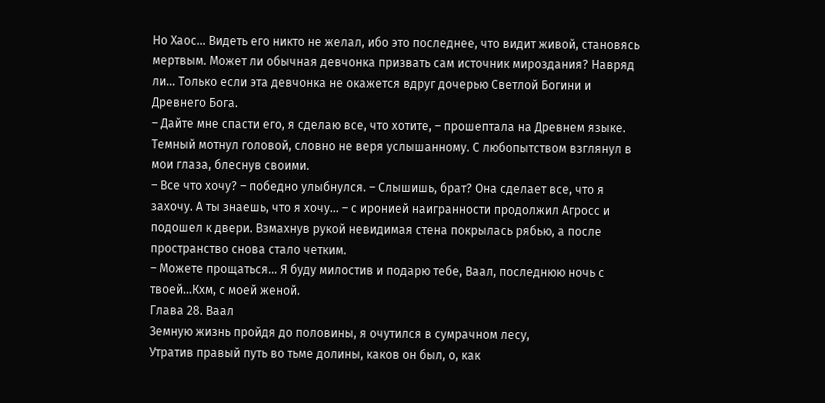Но Хаос… Видеть его никто не желал, ибо это последнее, что видит живой, становясь мертвым. Может ли обычная девчонка призвать сам источник мироздания? Навряд ли… Только если эта девчонка не окажется вдруг дочерью Светлой Богини и Древнего Бога.
– Дайте мне спасти его, я сделаю все, что хотите, – прошептала на Древнем языке.
Темный мотнул головой, словно не веря услышанному. С любопытством взглянул в мои глаза, блеснув своими.
– Все что хочу? – победно улыбнулся. – Слышишь, брат? Она сделает все, что я захочу. А ты знаешь, что я хочу… – с иронией наигранности продолжил Агросс и подошел к двери. Взмахнув рукой невидимая стена покрылась рябью, а после пространство снова стало четким.
– Можете прощаться… Я буду милостив и подарю тебе, Ваал, последнюю ночь с твоей…Кхм, с моей женой.
Глава 28. Ваал
Земную жизнь пройдя до половины, я очутился в сумрачном лесу,
Утратив правый путь во тьме долины, каков он был, о, как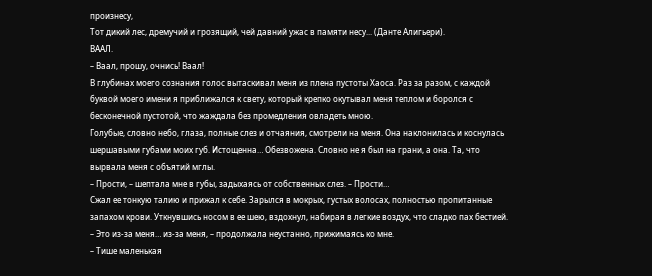произнесу,
Тот дикий лес, дремучий и грозящий, чей давний ужас в памяти несу... (Данте Алигьери).
ВААЛ.
– Ваал, прошу, очнись! Ваал!
В глубинах моего сознания голос вытаскивал меня из плена пустоты Хаоса. Раз за разом, с каждой буквой моего имени я приближался к свету, который крепко окутывал меня теплом и боролся с бесконечной пустотой, что жаждала без промедления овладеть мною.
Голубые, словно небо, глаза, полные слез и отчаяния, смотрели на меня. Она наклонилась и коснулась шершавыми губами моих губ. Истощенна… Обезвожена. Словно не я был на грани, а она. Та, что вырвала меня с объятий мглы.
– Прости, – шептала мне в губы, задыхаясь от собственных слез. – Прости…
Сжал ее тонкую талию и прижал к себе. Зарылся в мокрых, густых волосах, полностью пропитанные запахом крови. Уткнувшись носом в ее шею, вздохнул, набирая в легкие воздух, что сладко пах бестией.
– Это из-за меня… из-за меня, – продолжала неустанно, прижимаясь ко мне.
– Тише маленькая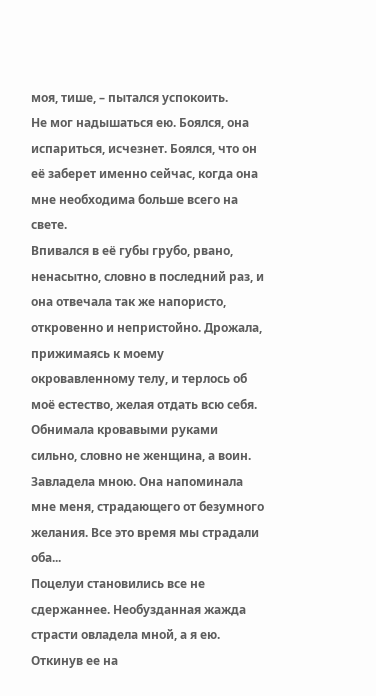моя, тише, – пытался успокоить.
Не мог надышаться ею. Боялся, она испариться, исчезнет. Боялся, что он её заберет именно сейчас, когда она мне необходима больше всего на свете.
Впивался в её губы грубо, рвано, ненасытно, словно в последний раз, и она отвечала так же напористо, откровенно и непристойно. Дрожала, прижимаясь к моему окровавленному телу, и терлось об моё естество, желая отдать всю себя. Обнимала кровавыми руками сильно, словно не женщина, а воин. Завладела мною. Она напоминала мне меня, страдающего от безумного желания. Все это время мы страдали оба...
Поцелуи становились все не сдержаннее. Необузданная жажда страсти овладела мной, а я ею. Откинув ее на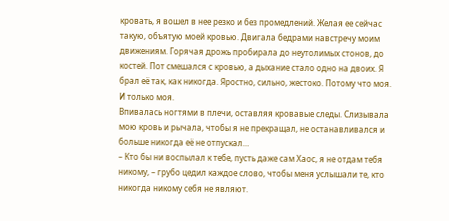кровать, я вошел в нее резко и без промедлений. Желая ее сейчас такую, объятую моей кровью. Двигала бедрами навстречу моим движениям. Горячая дрожь пробирала до неутолимых стонов, до костей. Пот смешался с кровью, а дыхание стало одно на двоих. Я брал её так, как никогда. Яростно, сильно, жестоко. Потому что моя. И только моя.
Впивалась ногтями в плечи, оставляя кровавые следы. Слизывала мою кровь и рычала, чтобы я не прекращал, не останавливался и больше никогда её не отпускал…
– Кто бы ни воспылал к тебе, пусть даже сам Хаос, я не отдам тебя никому, – грубо цедил каждое слово, чтобы меня услышали те, кто никогда никому себя не являют.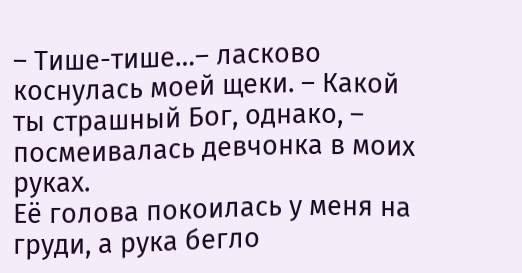– Тише-тише…– ласково коснулась моей щеки. – Какой ты страшный Бог, однако, – посмеивалась девчонка в моих руках.
Её голова покоилась у меня на груди, а рука бегло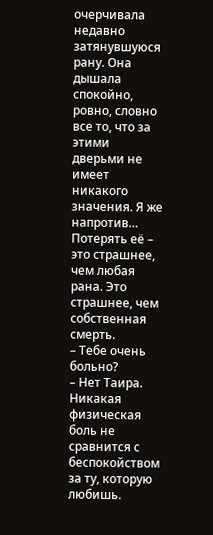очерчивала недавно затянувшуюся рану. Она дышала спокойно, ровно, словно все то, что за этими дверьми не имеет никакого значения. Я же напротив… Потерять её – это страшнее, чем любая рана. Это страшнее, чем собственная смерть.
– Тебе очень больно?
– Нет Таира. Никакая физическая боль не сравнится с беспокойством за ту, которую любишь.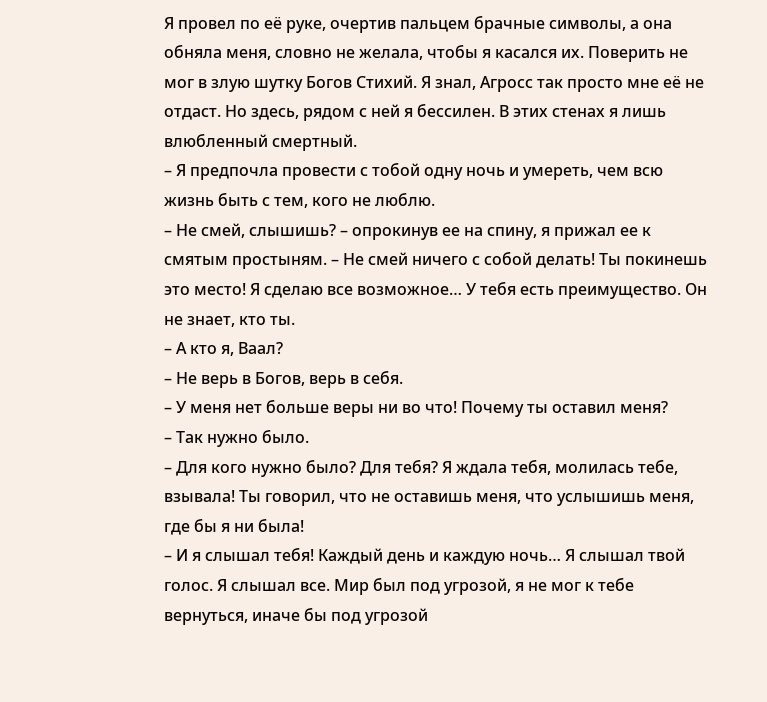Я провел по её руке, очертив пальцем брачные символы, а она обняла меня, словно не желала, чтобы я касался их. Поверить не мог в злую шутку Богов Стихий. Я знал, Агросс так просто мне её не отдаст. Но здесь, рядом с ней я бессилен. В этих стенах я лишь влюбленный смертный.
– Я предпочла провести с тобой одну ночь и умереть, чем всю жизнь быть с тем, кого не люблю.
– Не смей, слышишь? – опрокинув ее на спину, я прижал ее к смятым простыням. – Не смей ничего с собой делать! Ты покинешь это место! Я сделаю все возможное… У тебя есть преимущество. Он не знает, кто ты.
– А кто я, Ваал?
– Не верь в Богов, верь в себя.
– У меня нет больше веры ни во что! Почему ты оставил меня?
– Так нужно было.
– Для кого нужно было? Для тебя? Я ждала тебя, молилась тебе, взывала! Ты говорил, что не оставишь меня, что услышишь меня, где бы я ни была!
– И я слышал тебя! Каждый день и каждую ночь… Я слышал твой голос. Я слышал все. Мир был под угрозой, я не мог к тебе вернуться, иначе бы под угрозой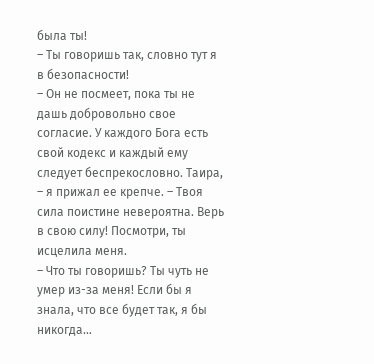была ты!
– Ты говоришь так, словно тут я в безопасности!
– Он не посмеет, пока ты не дашь добровольно свое согласие. У каждого Бога есть свой кодекс и каждый ему следует беспрекословно. Таира, – я прижал ее крепче. – Твоя сила поистине невероятна. Верь в свою силу! Посмотри, ты исцелила меня.
– Что ты говоришь? Ты чуть не умер из-за меня! Если бы я знала, что все будет так, я бы никогда…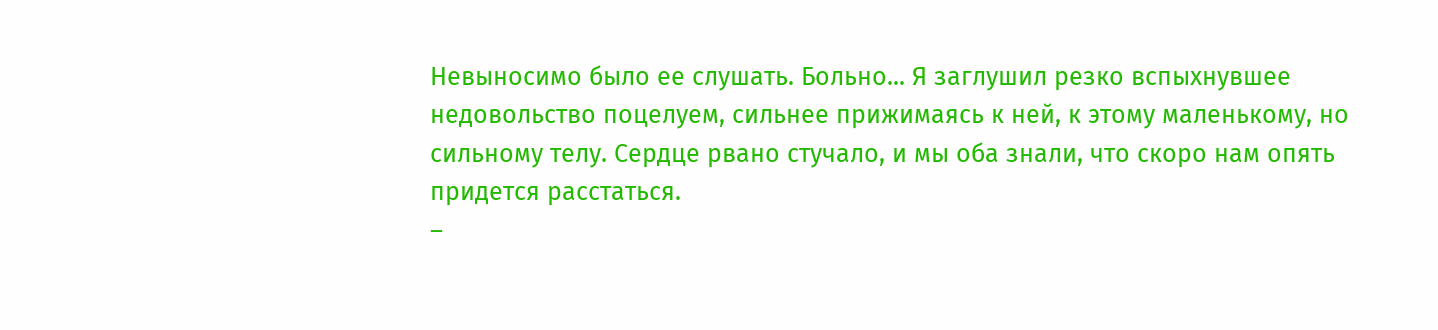Невыносимо было ее слушать. Больно... Я заглушил резко вспыхнувшее недовольство поцелуем, сильнее прижимаясь к ней, к этому маленькому, но сильному телу. Сердце рвано стучало, и мы оба знали, что скоро нам опять придется расстаться.
–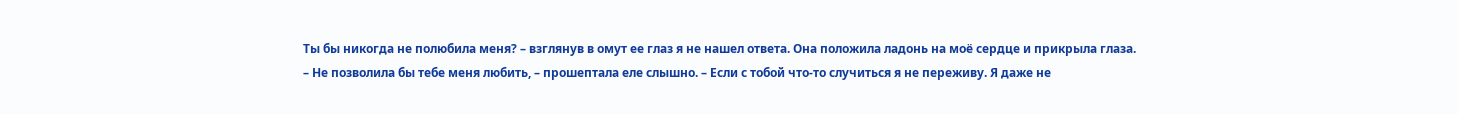Ты бы никогда не полюбила меня? – взглянув в омут ее глаз я не нашел ответа. Она положила ладонь на моё сердце и прикрыла глаза.
– Не позволила бы тебе меня любить, – прошептала еле слышно. – Если с тобой что-то случиться я не переживу. Я даже не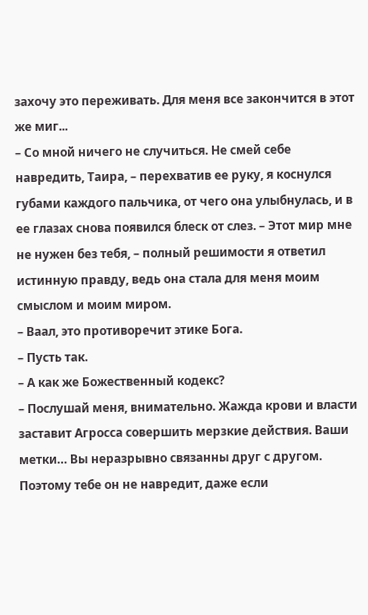захочу это переживать. Для меня все закончится в этот же миг...
– Со мной ничего не случиться. Не смей себе навредить, Таира, – перехватив ее руку, я коснулся губами каждого пальчика, от чего она улыбнулась, и в ее глазах снова появился блеск от слез. – Этот мир мне не нужен без тебя, – полный решимости я ответил истинную правду, ведь она стала для меня моим смыслом и моим миром.
– Ваал, это противоречит этике Бога.
– Пусть так.
– А как же Божественный кодекс?
– Послушай меня, внимательно. Жажда крови и власти заставит Агросса совершить мерзкие действия. Ваши метки… Вы неразрывно связанны друг с другом. Поэтому тебе он не навредит, даже если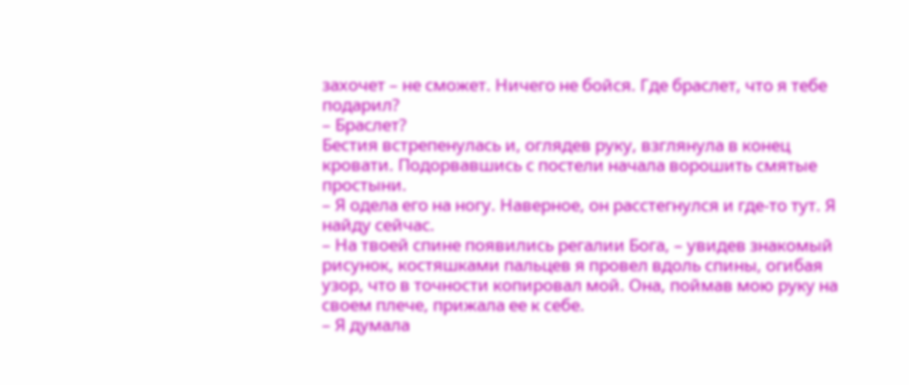захочет – не сможет. Ничего не бойся. Где браслет, что я тебе подарил?
– Браслет?
Бестия встрепенулась и, оглядев руку, взглянула в конец кровати. Подорвавшись с постели начала ворошить смятые простыни.
– Я одела его на ногу. Наверное, он расстегнулся и где-то тут. Я найду сейчас.
– На твоей спине появились регалии Бога, – увидев знакомый рисунок, костяшками пальцев я провел вдоль спины, огибая узор, что в точности копировал мой. Она, поймав мою руку на своем плече, прижала ее к себе.
– Я думала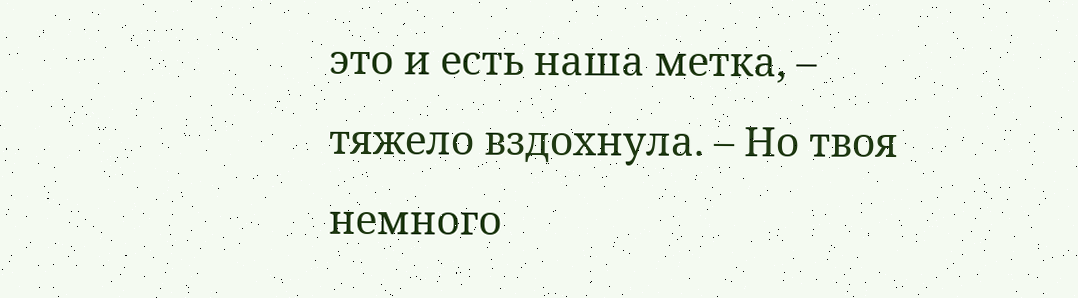это и есть наша метка, – тяжело вздохнула. – Но твоя немного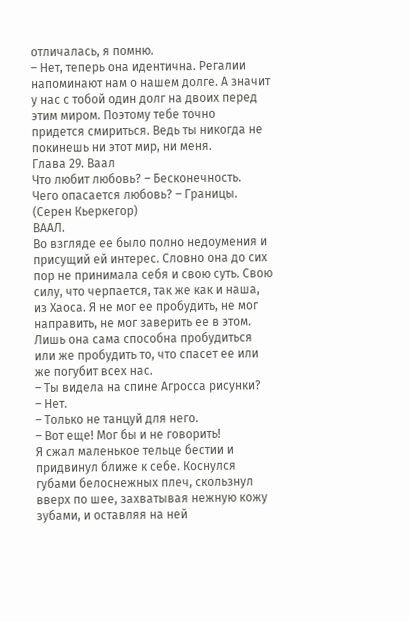отличалась, я помню.
– Нет, теперь она идентична. Регалии напоминают нам о нашем долге. А значит у нас с тобой один долг на двоих перед этим миром. Поэтому тебе точно придется смириться. Ведь ты никогда не покинешь ни этот мир, ни меня.
Глава 29. Ваал
Что любит любовь? – Бесконечность.
Чего опасается любовь? – Границы. (Серен Кьеркегор)
ВААЛ.
Во взгляде ее было полно недоумения и присущий ей интерес. Словно она до сих пор не принимала себя и свою суть. Свою силу, что черпается, так же как и наша, из Хаоса. Я не мог ее пробудить, не мог направить, не мог заверить ее в этом. Лишь она сама способна пробудиться или же пробудить то, что спасет ее или же погубит всех нас.
– Ты видела на спине Агросса рисунки?
– Нет.
– Только не танцуй для него.
– Вот еще! Мог бы и не говорить!
Я сжал маленькое тельце бестии и придвинул ближе к себе. Коснулся губами белоснежных плеч, скользнул вверх по шее, захватывая нежную кожу зубами, и оставляя на ней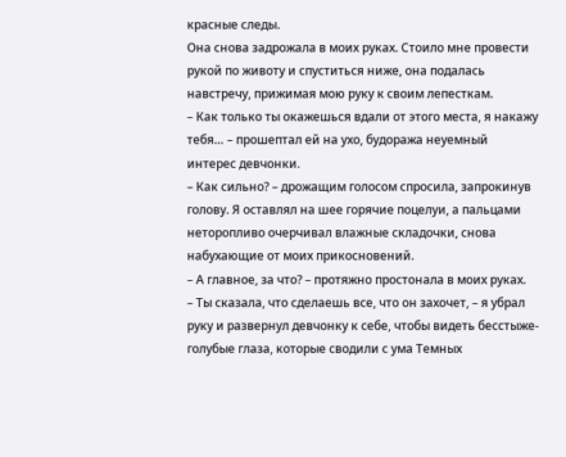красные следы.
Она снова задрожала в моих руках. Стоило мне провести рукой по животу и спуститься ниже, она подалась навстречу, прижимая мою руку к своим лепесткам.
– Как только ты окажешься вдали от этого места, я накажу тебя… – прошептал ей на ухо, будоража неуемный интерес девчонки.
– Как сильно? – дрожащим голосом спросила, запрокинув голову. Я оставлял на шее горячие поцелуи, а пальцами неторопливо очерчивал влажные складочки, снова набухающие от моих прикосновений.
– А главное, за что? – протяжно простонала в моих руках.
– Ты сказала, что сделаешь все, что он захочет, – я убрал руку и развернул девчонку к себе, чтобы видеть бесстыже-голубые глаза, которые сводили с ума Темных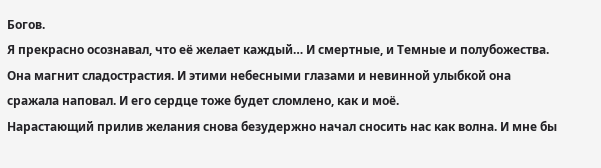Богов.
Я прекрасно осознавал, что её желает каждый… И смертные, и Темные и полубожества. Она магнит сладострастия. И этими небесными глазами и невинной улыбкой она сражала наповал. И его сердце тоже будет сломлено, как и моё.
Нарастающий прилив желания снова безудержно начал сносить нас как волна. И мне бы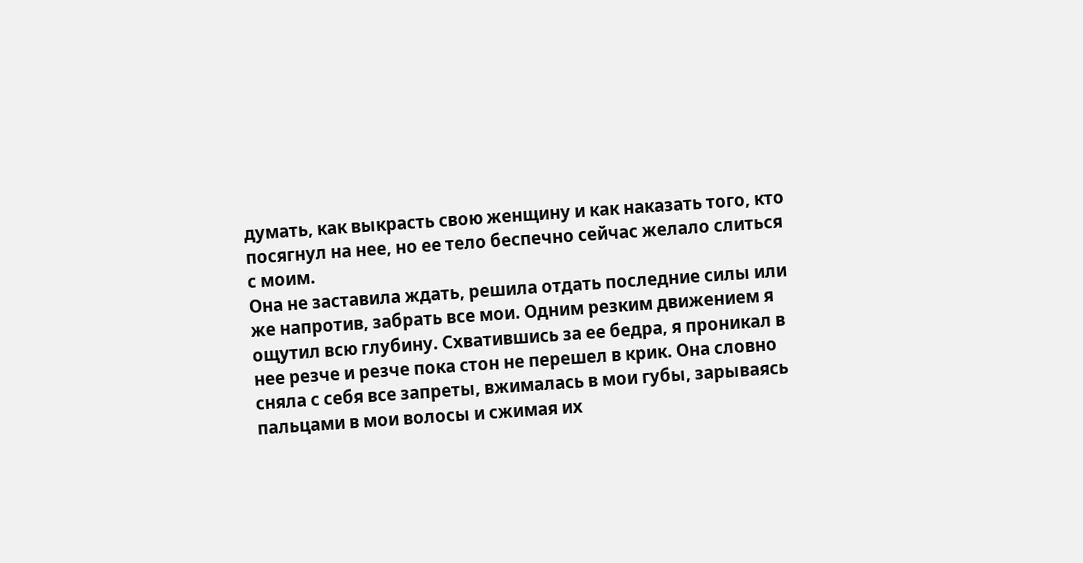думать, как выкрасть свою женщину и как наказать того, кто посягнул на нее, но ее тело беспечно сейчас желало слиться с моим.
Она не заставила ждать, решила отдать последние силы или же напротив, забрать все мои. Одним резким движением я ощутил всю глубину. Схватившись за ее бедра, я проникал в нее резче и резче пока стон не перешел в крик. Она словно сняла с себя все запреты, вжималась в мои губы, зарываясь пальцами в мои волосы и сжимая их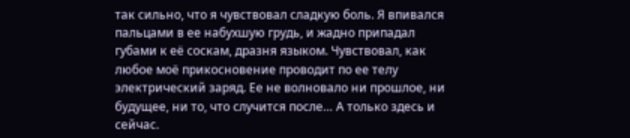так сильно, что я чувствовал сладкую боль. Я впивался пальцами в ее набухшую грудь, и жадно припадал губами к её соскам, дразня языком. Чувствовал, как любое моё прикосновение проводит по ее телу электрический заряд. Ее не волновало ни прошлое, ни будущее, ни то, что случится после… А только здесь и сейчас.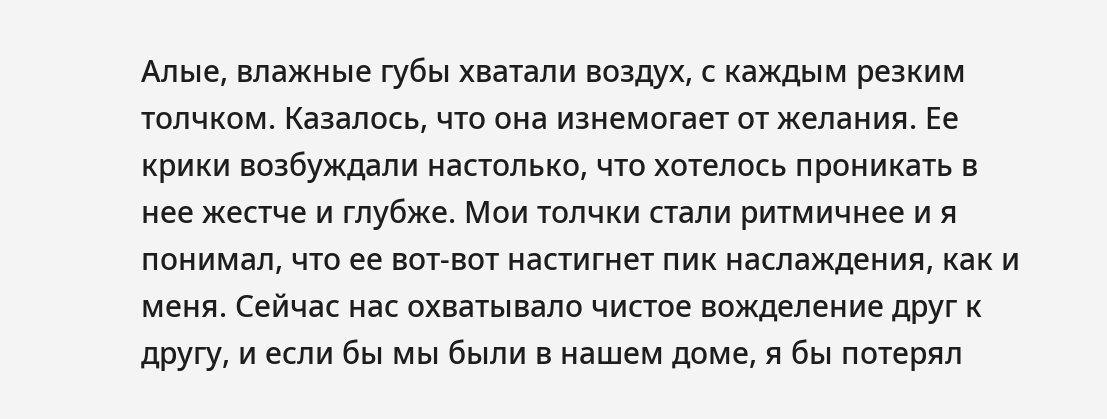Алые, влажные губы хватали воздух, с каждым резким толчком. Казалось, что она изнемогает от желания. Ее крики возбуждали настолько, что хотелось проникать в нее жестче и глубже. Мои толчки стали ритмичнее и я понимал, что ее вот-вот настигнет пик наслаждения, как и меня. Сейчас нас охватывало чистое вожделение друг к другу, и если бы мы были в нашем доме, я бы потерял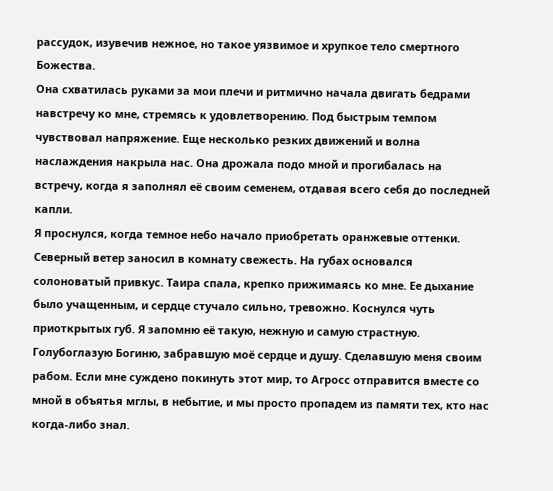рассудок, изувечив нежное, но такое уязвимое и хрупкое тело смертного Божества.
Она схватилась руками за мои плечи и ритмично начала двигать бедрами навстречу ко мне, стремясь к удовлетворению. Под быстрым темпом чувствовал напряжение. Еще несколько резких движений и волна наслаждения накрыла нас. Она дрожала подо мной и прогибалась на встречу, когда я заполнял её своим семенем, отдавая всего себя до последней капли.
Я проснулся, когда темное небо начало приобретать оранжевые оттенки. Северный ветер заносил в комнату свежесть. На губах основался солоноватый привкус. Таира спала, крепко прижимаясь ко мне. Ее дыхание было учащенным, и сердце стучало сильно, тревожно. Коснулся чуть приоткрытых губ. Я запомню её такую, нежную и самую страстную. Голубоглазую Богиню, забравшую моё сердце и душу. Сделавшую меня своим рабом. Если мне суждено покинуть этот мир, то Агросс отправится вместе со мной в объятья мглы, в небытие, и мы просто пропадем из памяти тех, кто нас когда-либо знал.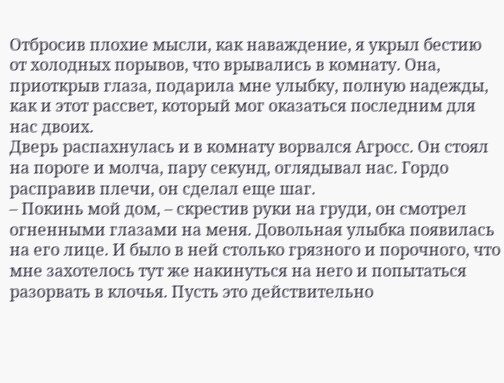Отбросив плохие мысли, как наваждение, я укрыл бестию от холодных порывов, что врывались в комнату. Она, приоткрыв глаза, подарила мне улыбку, полную надежды, как и этот рассвет, который мог оказаться последним для нас двоих.
Дверь распахнулась и в комнату ворвался Агросс. Он стоял на пороге и молча, пару секунд, оглядывал нас. Гордо расправив плечи, он сделал еще шаг.
– Покинь мой дом, – скрестив руки на груди, он смотрел огненными глазами на меня. Довольная улыбка появилась на его лице. И было в ней столько грязного и порочного, что мне захотелось тут же накинуться на него и попытаться разорвать в клочья. Пусть это действительно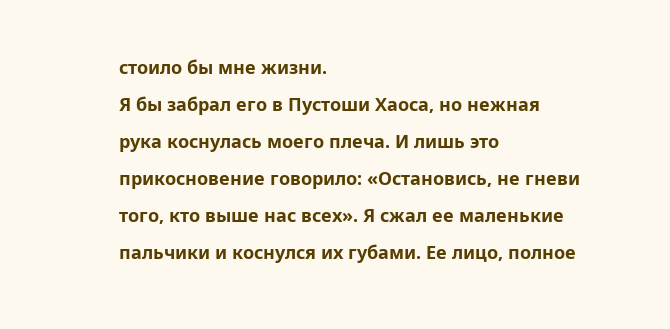стоило бы мне жизни.
Я бы забрал его в Пустоши Хаоса, но нежная рука коснулась моего плеча. И лишь это прикосновение говорило: «Остановись, не гневи того, кто выше нас всех». Я сжал ее маленькие пальчики и коснулся их губами. Ее лицо, полное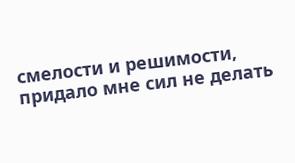смелости и решимости, придало мне сил не делать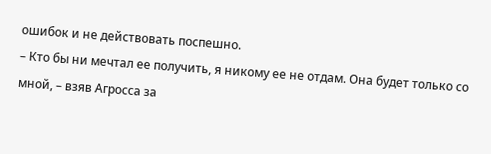ошибок и не действовать поспешно.
– Кто бы ни мечтал ее получить, я никому ее не отдам. Она будет только со мной, – взяв Агросса за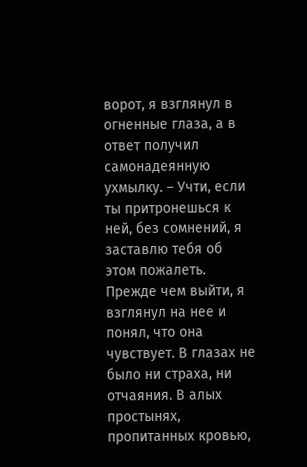ворот, я взглянул в огненные глаза, а в ответ получил самонадеянную ухмылку. – Учти, если ты притронешься к ней, без сомнений, я заставлю тебя об этом пожалеть.
Прежде чем выйти, я взглянул на нее и понял, что она чувствует. В глазах не было ни страха, ни отчаяния. В алых простынях, пропитанных кровью,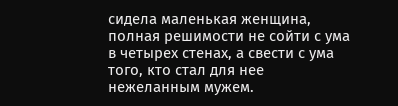сидела маленькая женщина, полная решимости не сойти с ума в четырех стенах, а свести с ума того, кто стал для нее нежеланным мужем.